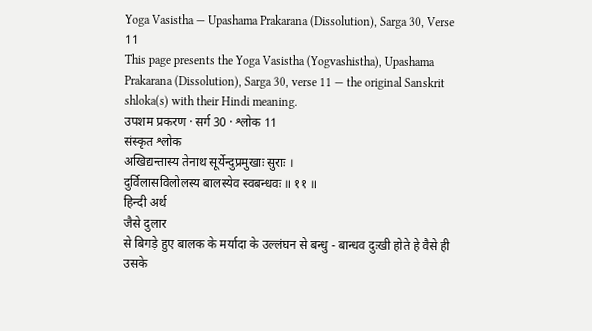Yoga Vasistha — Upashama Prakarana (Dissolution), Sarga 30, Verse 11
This page presents the Yoga Vasistha (Yogvashistha), Upashama Prakarana (Dissolution), Sarga 30, verse 11 — the original Sanskrit shloka(s) with their Hindi meaning.
उपशम प्रकरण · सर्ग 30 · श्लोक 11
संस्कृत श्लोक
अखिद्यन्तास्य तेनाथ सूर्येन्दुप्रमुखाः सुराः ।
दुर्विलासविलोलस्य बालस्येव स्वबन्धवः ॥ ११ ॥
हिन्दी अर्थ
जैसे दुलार
से बिगड़े हुए बालक के मर्यादा के उल्लंघन से बन्धु - बान्धव दुःखी होते हे वैसे ही उसके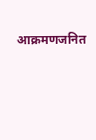आक्रमणजनित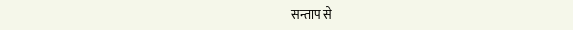सन्ताप से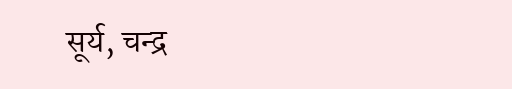सूर्य, चन्द्र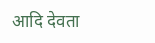आदि देवता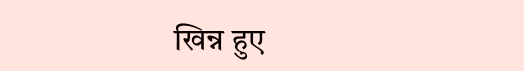खिन्न हुए